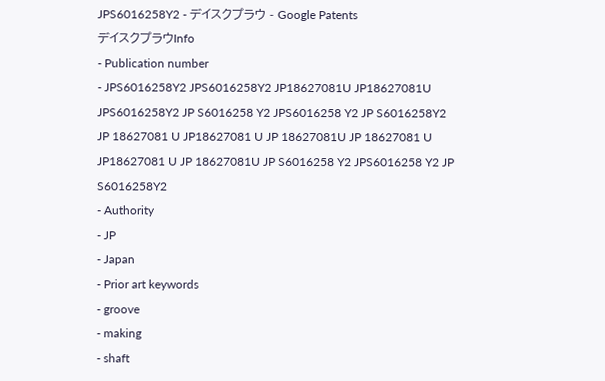JPS6016258Y2 - デイスクプラウ - Google Patents
デイスクプラウInfo
- Publication number
- JPS6016258Y2 JPS6016258Y2 JP18627081U JP18627081U JPS6016258Y2 JP S6016258 Y2 JPS6016258 Y2 JP S6016258Y2 JP 18627081 U JP18627081 U JP 18627081U JP 18627081 U JP18627081 U JP 18627081U JP S6016258 Y2 JPS6016258 Y2 JP S6016258Y2
- Authority
- JP
- Japan
- Prior art keywords
- groove
- making
- shaft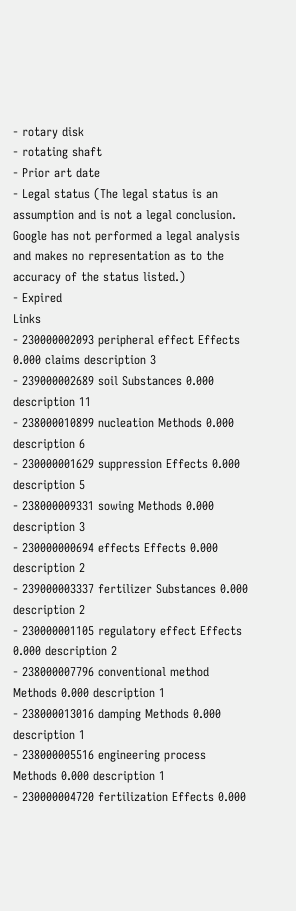- rotary disk
- rotating shaft
- Prior art date
- Legal status (The legal status is an assumption and is not a legal conclusion. Google has not performed a legal analysis and makes no representation as to the accuracy of the status listed.)
- Expired
Links
- 230000002093 peripheral effect Effects 0.000 claims description 3
- 239000002689 soil Substances 0.000 description 11
- 238000010899 nucleation Methods 0.000 description 6
- 230000001629 suppression Effects 0.000 description 5
- 238000009331 sowing Methods 0.000 description 3
- 230000000694 effects Effects 0.000 description 2
- 239000003337 fertilizer Substances 0.000 description 2
- 230000001105 regulatory effect Effects 0.000 description 2
- 238000007796 conventional method Methods 0.000 description 1
- 238000013016 damping Methods 0.000 description 1
- 238000005516 engineering process Methods 0.000 description 1
- 230000004720 fertilization Effects 0.000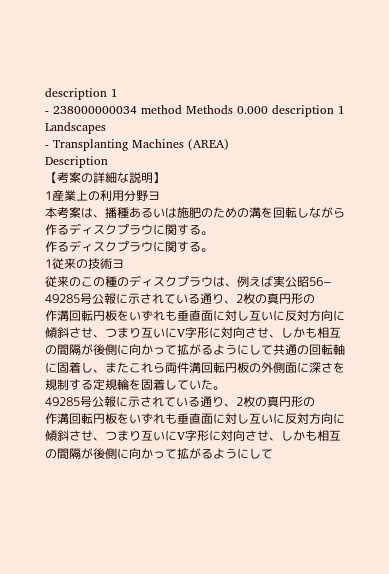description 1
- 238000000034 method Methods 0.000 description 1
Landscapes
- Transplanting Machines (AREA)
Description
【考案の詳細な説明】
1産業上の利用分野ヨ
本考案は、播種あるいは施肥のための溝を回転しながら
作るディスクプラウに関する。
作るディスクプラウに関する。
1従来の技術ヨ
従来のこの種のディスクプラウは、例えば実公昭56−
49285号公報に示されている通り、2枚の真円形の
作溝回転円板をいずれも垂直面に対し互いに反対方向に
傾斜させ、つまり互いにV字形に対向させ、しかも相互
の間隔が後側に向かって拡がるようにして共通の回転軸
に固着し、またこれら両件溝回転円板の外側面に深さを
規制する定規輪を固着していた。
49285号公報に示されている通り、2枚の真円形の
作溝回転円板をいずれも垂直面に対し互いに反対方向に
傾斜させ、つまり互いにV字形に対向させ、しかも相互
の間隔が後側に向かって拡がるようにして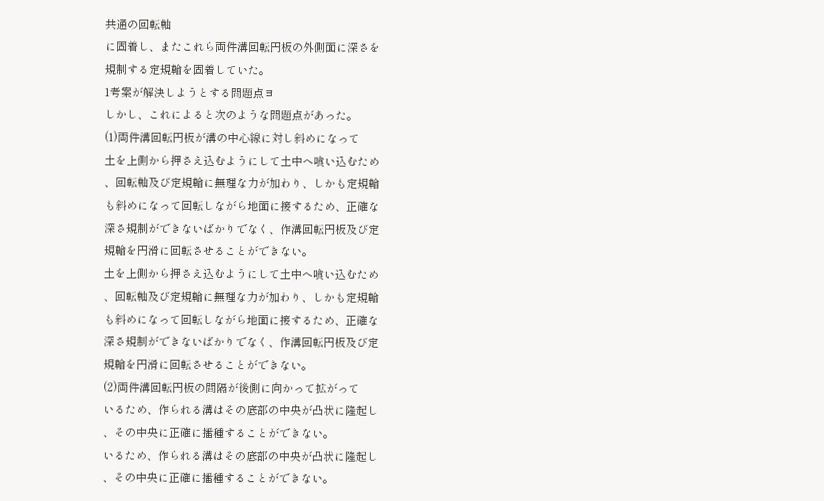共通の回転軸
に固着し、またこれら両件溝回転円板の外側面に深さを
規制する定規輪を固着していた。
1考案が解決しようとする問題点ヨ
しかし、これによると次のような問題点があった。
(1)両件溝回転円板が溝の中心線に対し斜めになって
土を上側から押さえ込むようにして土中へ喰い込むため
、回転軸及び定規輪に無理な力が加わり、しかも定規輪
も斜めになって回転しながら地面に接するため、正確な
深さ規制ができないばかりでなく、作溝回転円板及び定
規輪を円滑に回転させることができない。
土を上側から押さえ込むようにして土中へ喰い込むため
、回転軸及び定規輪に無理な力が加わり、しかも定規輪
も斜めになって回転しながら地面に接するため、正確な
深さ規制ができないばかりでなく、作溝回転円板及び定
規輪を円滑に回転させることができない。
(2)両件溝回転円板の間隔が後側に向かって拡がって
いるため、作られる溝はその底部の中央が凸状に隆起し
、その中央に正確に播種することができない。
いるため、作られる溝はその底部の中央が凸状に隆起し
、その中央に正確に播種することができない。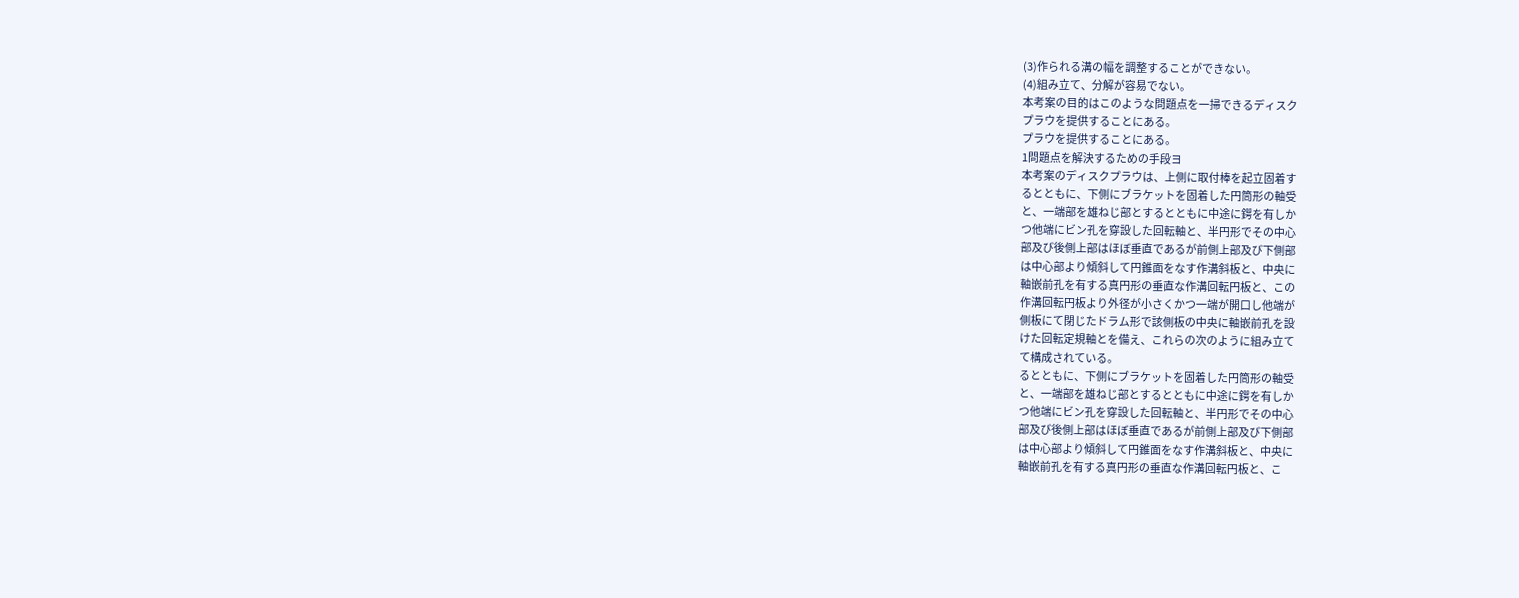(3)作られる溝の幅を調整することができない。
(4)組み立て、分解が容易でない。
本考案の目的はこのような問題点を一掃できるディスク
プラウを提供することにある。
プラウを提供することにある。
1問題点を解決するための手段ヨ
本考案のディスクプラウは、上側に取付棒を起立固着す
るとともに、下側にブラケットを固着した円筒形の軸受
と、一端部を雄ねじ部とするとともに中途に鍔を有しか
つ他端にビン孔を穿設した回転軸と、半円形でその中心
部及び後側上部はほぼ垂直であるが前側上部及び下側部
は中心部より傾斜して円錐面をなす作溝斜板と、中央に
軸嵌前孔を有する真円形の垂直な作溝回転円板と、この
作溝回転円板より外径が小さくかつ一端が開口し他端が
側板にて閉じたドラム形で該側板の中央に軸嵌前孔を設
けた回転定規軸とを備え、これらの次のように組み立て
て構成されている。
るとともに、下側にブラケットを固着した円筒形の軸受
と、一端部を雄ねじ部とするとともに中途に鍔を有しか
つ他端にビン孔を穿設した回転軸と、半円形でその中心
部及び後側上部はほぼ垂直であるが前側上部及び下側部
は中心部より傾斜して円錐面をなす作溝斜板と、中央に
軸嵌前孔を有する真円形の垂直な作溝回転円板と、こ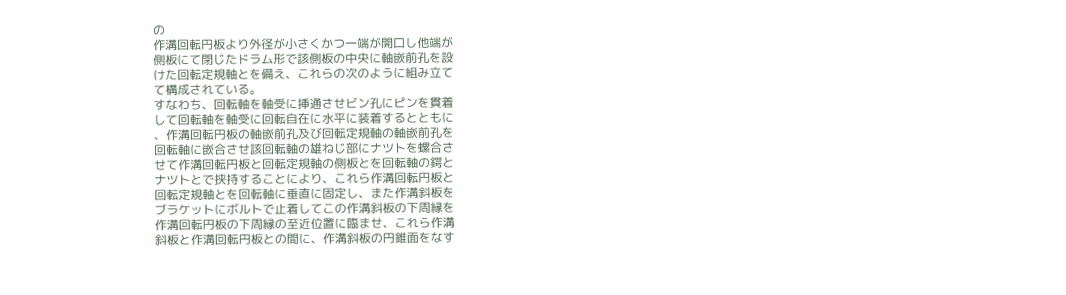の
作溝回転円板より外径が小さくかつ一端が開口し他端が
側板にて閉じたドラム形で該側板の中央に軸嵌前孔を設
けた回転定規軸とを備え、これらの次のように組み立て
て構成されている。
すなわち、回転軸を軸受に挿通させビン孔にピンを貫着
して回転軸を軸受に回転自在に水平に装着するとともに
、作溝回転円板の軸嵌前孔及び回転定規軸の軸嵌前孔を
回転軸に嵌合させ該回転軸の雄ねじ部にナツトを螺合さ
せて作溝回転円板と回転定規軸の側板とを回転軸の鍔と
ナツトとで挟持することにより、これら作溝回転円板と
回転定規軸とを回転軸に垂直に固定し、また作溝斜板を
ブラケットにボルトで止着してこの作溝斜板の下周縁を
作溝回転円板の下周縁の至近位置に臨ませ、これら作溝
斜板と作溝回転円板との間に、作溝斜板の円錐面をなす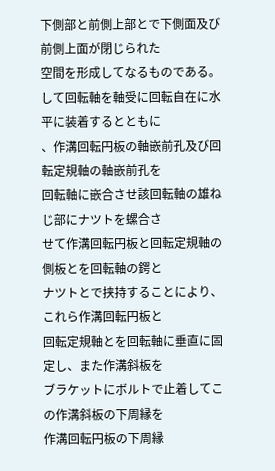下側部と前側上部とで下側面及び前側上面が閉じられた
空間を形成してなるものである。
して回転軸を軸受に回転自在に水平に装着するとともに
、作溝回転円板の軸嵌前孔及び回転定規軸の軸嵌前孔を
回転軸に嵌合させ該回転軸の雄ねじ部にナツトを螺合さ
せて作溝回転円板と回転定規軸の側板とを回転軸の鍔と
ナツトとで挟持することにより、これら作溝回転円板と
回転定規軸とを回転軸に垂直に固定し、また作溝斜板を
ブラケットにボルトで止着してこの作溝斜板の下周縁を
作溝回転円板の下周縁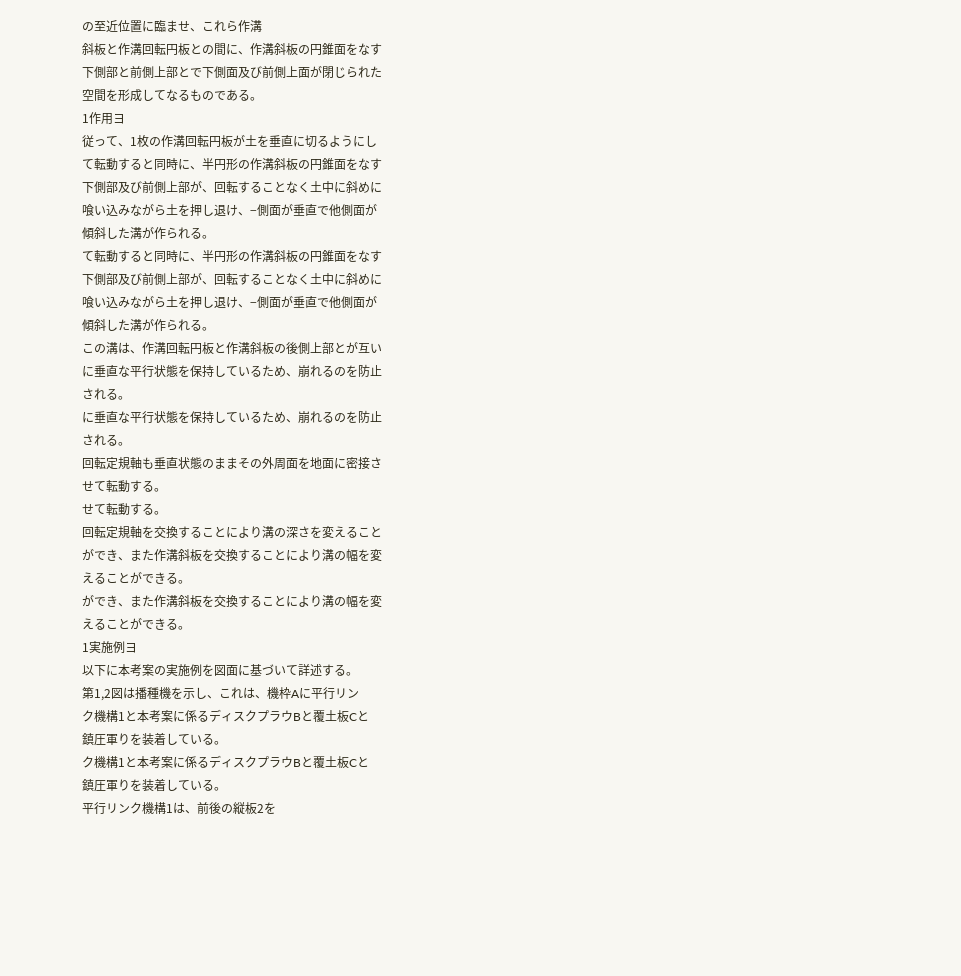の至近位置に臨ませ、これら作溝
斜板と作溝回転円板との間に、作溝斜板の円錐面をなす
下側部と前側上部とで下側面及び前側上面が閉じられた
空間を形成してなるものである。
1作用ヨ
従って、1枚の作溝回転円板が土を垂直に切るようにし
て転動すると同時に、半円形の作溝斜板の円錐面をなす
下側部及び前側上部が、回転することなく土中に斜めに
喰い込みながら土を押し退け、−側面が垂直で他側面が
傾斜した溝が作られる。
て転動すると同時に、半円形の作溝斜板の円錐面をなす
下側部及び前側上部が、回転することなく土中に斜めに
喰い込みながら土を押し退け、−側面が垂直で他側面が
傾斜した溝が作られる。
この溝は、作溝回転円板と作溝斜板の後側上部とが互い
に垂直な平行状態を保持しているため、崩れるのを防止
される。
に垂直な平行状態を保持しているため、崩れるのを防止
される。
回転定規軸も垂直状態のままその外周面を地面に密接さ
せて転動する。
せて転動する。
回転定規軸を交換することにより溝の深さを変えること
ができ、また作溝斜板を交換することにより溝の幅を変
えることができる。
ができ、また作溝斜板を交換することにより溝の幅を変
えることができる。
1実施例ヨ
以下に本考案の実施例を図面に基づいて詳述する。
第1,2図は播種機を示し、これは、機枠Aに平行リン
ク機構1と本考案に係るディスクプラウBと覆土板Cと
鎮圧軍りを装着している。
ク機構1と本考案に係るディスクプラウBと覆土板Cと
鎮圧軍りを装着している。
平行リンク機構1は、前後の縦板2を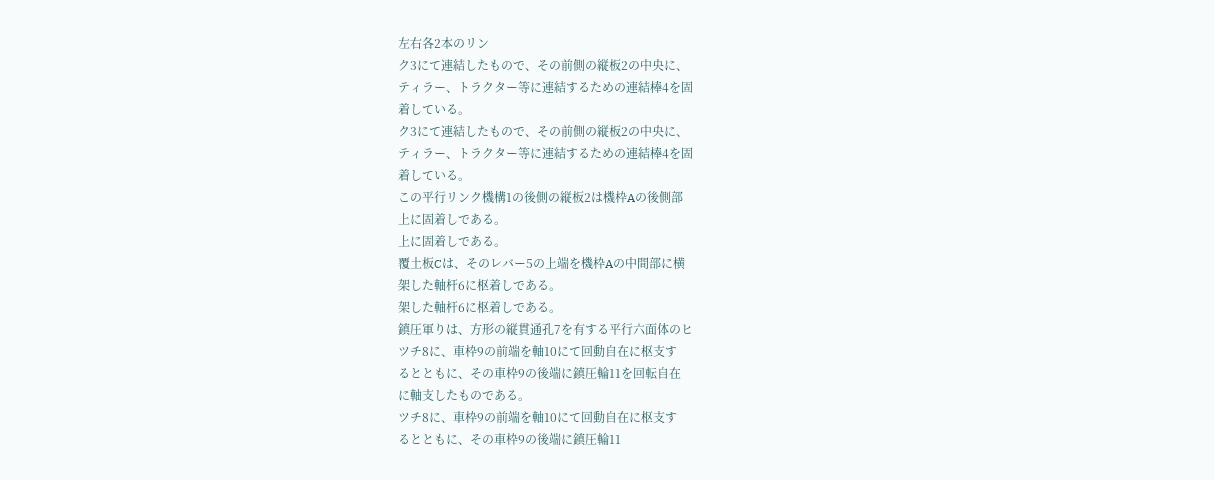左右各2本のリン
ク3にて連結したもので、その前側の縦板2の中央に、
ティラー、トラクター等に連結するための連結棒4を固
着している。
ク3にて連結したもので、その前側の縦板2の中央に、
ティラー、トラクター等に連結するための連結棒4を固
着している。
この平行リンク機構1の後側の縦板2は機枠Aの後側部
上に固着しである。
上に固着しである。
覆土板Cは、そのレバー5の上端を機枠Aの中間部に横
架した軸杆6に枢着しである。
架した軸杆6に枢着しである。
鎮圧軍りは、方形の縦貫通孔7を有する平行六面体のヒ
ツチ8に、車枠9の前端を軸10にて回動自在に枢支す
るとともに、その車枠9の後端に鎮圧輪11を回転自在
に軸支したものである。
ツチ8に、車枠9の前端を軸10にて回動自在に枢支す
るとともに、その車枠9の後端に鎮圧輪11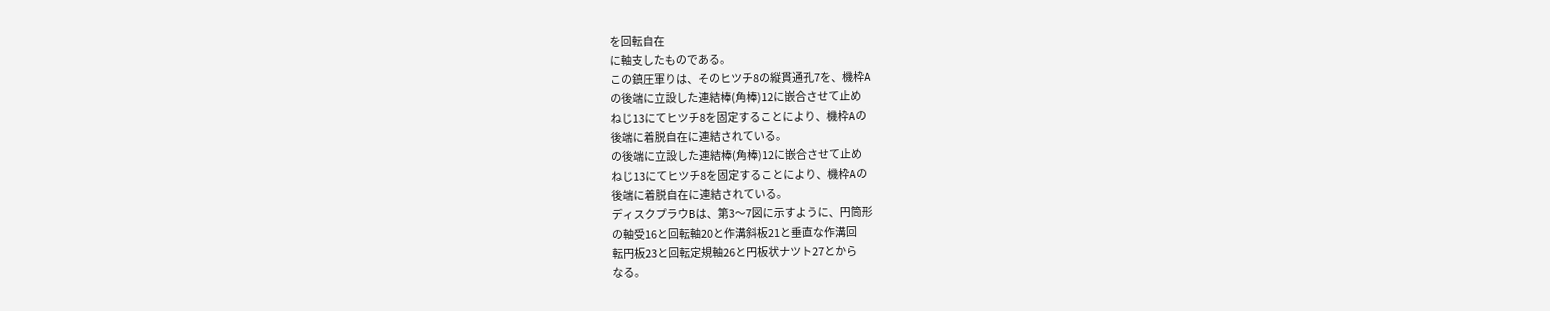を回転自在
に軸支したものである。
この鎮圧軍りは、そのヒツチ8の縦貫通孔7を、機枠A
の後端に立設した連結棒(角棒)12に嵌合させて止め
ねじ13にてヒツチ8を固定することにより、機枠Aの
後端に着脱自在に連結されている。
の後端に立設した連結棒(角棒)12に嵌合させて止め
ねじ13にてヒツチ8を固定することにより、機枠Aの
後端に着脱自在に連結されている。
ディスクプラウBは、第3〜7図に示すように、円筒形
の軸受16と回転軸20と作溝斜板21と垂直な作溝回
転円板23と回転定規軸26と円板状ナツト27とから
なる。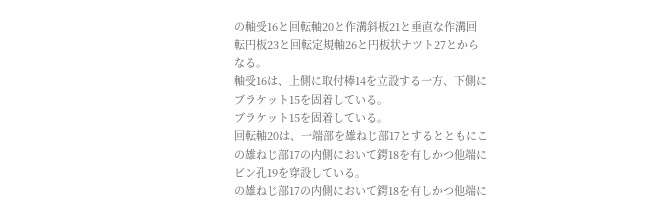の軸受16と回転軸20と作溝斜板21と垂直な作溝回
転円板23と回転定規軸26と円板状ナツト27とから
なる。
軸受16は、上側に取付棒14を立設する一方、下側に
ブラケット15を固着している。
ブラケット15を固着している。
回転軸20は、一端部を雄ねじ部17とするとともにこ
の雄ねじ部17の内側において鍔18を有しかつ他端に
ビン孔19を穿設している。
の雄ねじ部17の内側において鍔18を有しかつ他端に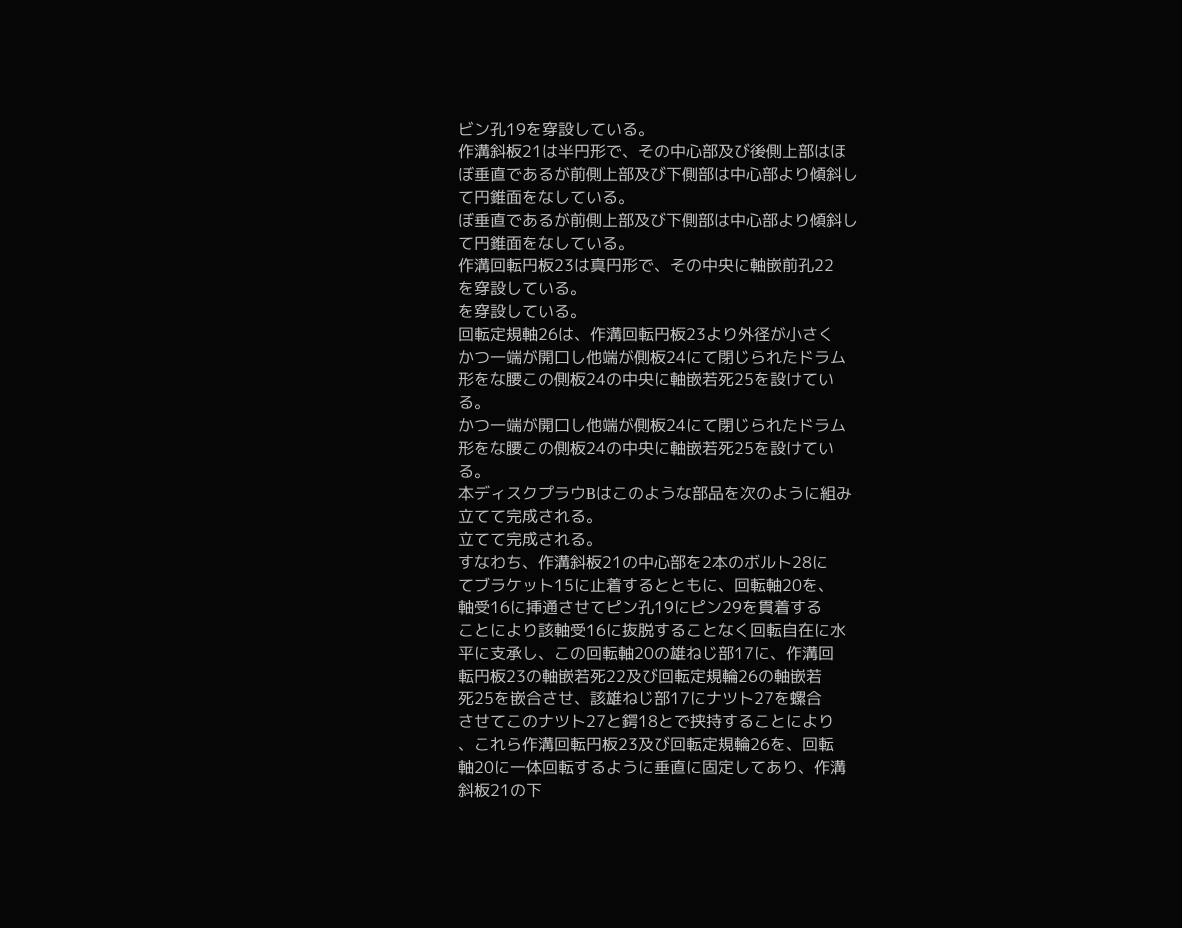ビン孔19を穿設している。
作溝斜板21は半円形で、その中心部及び後側上部はほ
ぼ垂直であるが前側上部及び下側部は中心部より傾斜し
て円錐面をなしている。
ぼ垂直であるが前側上部及び下側部は中心部より傾斜し
て円錐面をなしている。
作溝回転円板23は真円形で、その中央に軸嵌前孔22
を穿設している。
を穿設している。
回転定規軸26は、作溝回転円板23より外径が小さく
かつ一端が開口し他端が側板24にて閉じられたドラム
形をな腰この側板24の中央に軸嵌若死25を設けてい
る。
かつ一端が開口し他端が側板24にて閉じられたドラム
形をな腰この側板24の中央に軸嵌若死25を設けてい
る。
本ディスクプラウBはこのような部品を次のように組み
立てて完成される。
立てて完成される。
すなわち、作溝斜板21の中心部を2本のボルト28に
てブラケット15に止着するとともに、回転軸20を、
軸受16に挿通させてピン孔19にピン29を貫着する
ことにより該軸受16に抜脱することなく回転自在に水
平に支承し、この回転軸20の雄ねじ部17に、作溝回
転円板23の軸嵌若死22及び回転定規輪26の軸嵌若
死25を嵌合させ、該雄ねじ部17にナツト27を螺合
させてこのナツト27と鍔18とで挟持することにより
、これら作溝回転円板23及び回転定規輪26を、回転
軸20に一体回転するように垂直に固定してあり、作溝
斜板21の下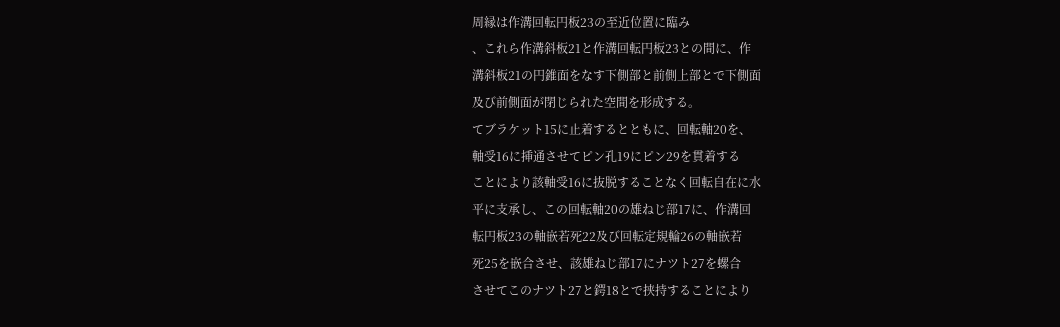周縁は作溝回転円板23の至近位置に臨み
、これら作溝斜板21と作溝回転円板23との間に、作
溝斜板21の円錐面をなす下側部と前側上部とで下側面
及び前側面が閉じられた空間を形成する。
てブラケット15に止着するとともに、回転軸20を、
軸受16に挿通させてピン孔19にピン29を貫着する
ことにより該軸受16に抜脱することなく回転自在に水
平に支承し、この回転軸20の雄ねじ部17に、作溝回
転円板23の軸嵌若死22及び回転定規輪26の軸嵌若
死25を嵌合させ、該雄ねじ部17にナツト27を螺合
させてこのナツト27と鍔18とで挟持することにより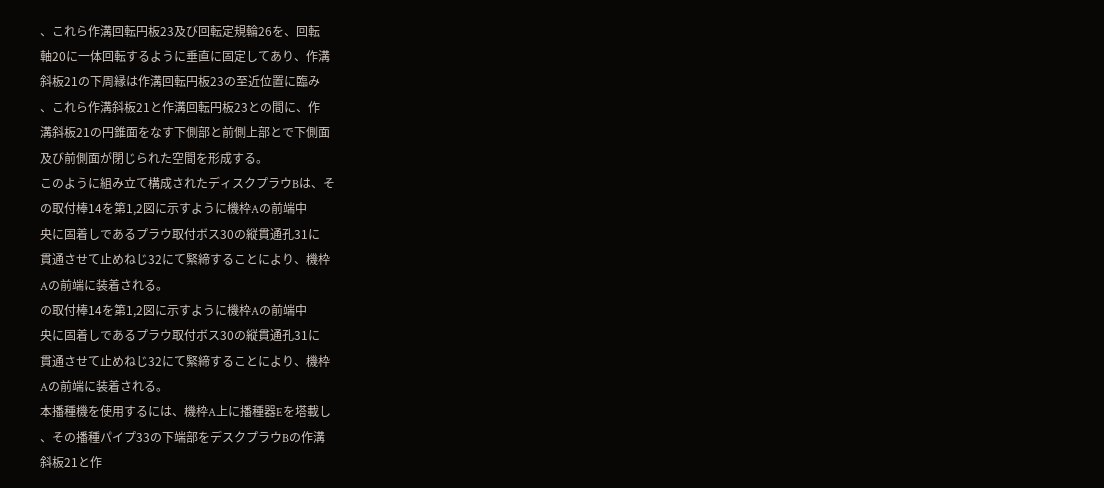、これら作溝回転円板23及び回転定規輪26を、回転
軸20に一体回転するように垂直に固定してあり、作溝
斜板21の下周縁は作溝回転円板23の至近位置に臨み
、これら作溝斜板21と作溝回転円板23との間に、作
溝斜板21の円錐面をなす下側部と前側上部とで下側面
及び前側面が閉じられた空間を形成する。
このように組み立て構成されたディスクプラウBは、そ
の取付棒14を第1,2図に示すように機枠Aの前端中
央に固着しであるプラウ取付ボス30の縦貫通孔31に
貫通させて止めねじ32にて緊締することにより、機枠
Aの前端に装着される。
の取付棒14を第1,2図に示すように機枠Aの前端中
央に固着しであるプラウ取付ボス30の縦貫通孔31に
貫通させて止めねじ32にて緊締することにより、機枠
Aの前端に装着される。
本播種機を使用するには、機枠A上に播種器Eを塔載し
、その播種パイプ33の下端部をデスクプラウBの作溝
斜板21と作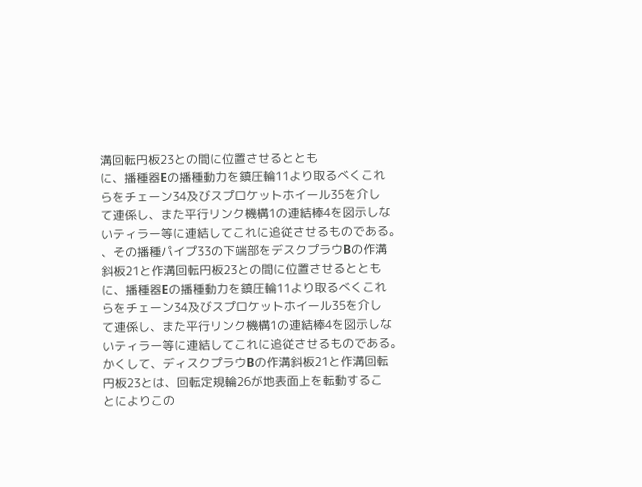溝回転円板23との間に位置させるととも
に、播種器Eの播種動力を鎮圧輪11より取るべくこれ
らをチェーン34及びスプロケットホイール35を介し
て連係し、また平行リンク機構1の連結棒4を図示しな
いティラー等に連結してこれに追従させるものである。
、その播種パイプ33の下端部をデスクプラウBの作溝
斜板21と作溝回転円板23との間に位置させるととも
に、播種器Eの播種動力を鎮圧輪11より取るべくこれ
らをチェーン34及びスプロケットホイール35を介し
て連係し、また平行リンク機構1の連結棒4を図示しな
いティラー等に連結してこれに追従させるものである。
かくして、ディスクプラウBの作溝斜板21と作溝回転
円板23とは、回転定規輪26が地表面上を転動するこ
とによりこの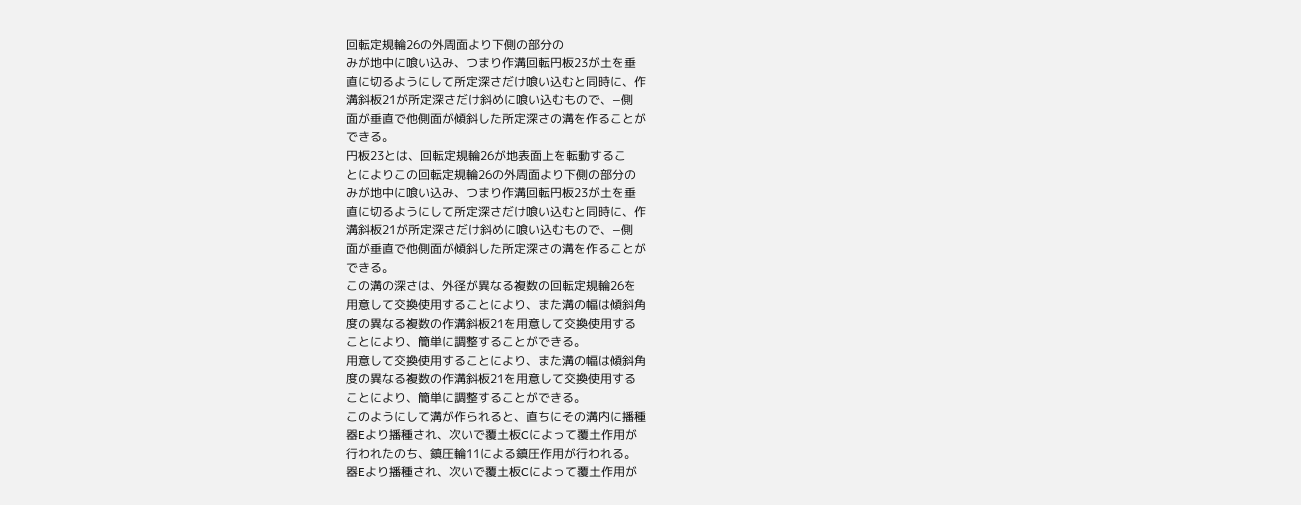回転定規輪26の外周面より下側の部分の
みが地中に喰い込み、つまり作溝回転円板23が土を垂
直に切るようにして所定深さだけ喰い込むと同時に、作
溝斜板21が所定深さだけ斜めに喰い込むもので、−側
面が垂直で他側面が傾斜した所定深さの溝を作ることが
できる。
円板23とは、回転定規輪26が地表面上を転動するこ
とによりこの回転定規輪26の外周面より下側の部分の
みが地中に喰い込み、つまり作溝回転円板23が土を垂
直に切るようにして所定深さだけ喰い込むと同時に、作
溝斜板21が所定深さだけ斜めに喰い込むもので、−側
面が垂直で他側面が傾斜した所定深さの溝を作ることが
できる。
この溝の深さは、外径が異なる複数の回転定規輪26を
用意して交換使用することにより、また溝の幅は傾斜角
度の異なる複数の作溝斜板21を用意して交換使用する
ことにより、簡単に調整することができる。
用意して交換使用することにより、また溝の幅は傾斜角
度の異なる複数の作溝斜板21を用意して交換使用する
ことにより、簡単に調整することができる。
このようにして溝が作られると、直ちにその溝内に播種
器Eより播種され、次いで覆土板Cによって覆土作用が
行われたのち、鎮圧輪11による鎮圧作用が行われる。
器Eより播種され、次いで覆土板Cによって覆土作用が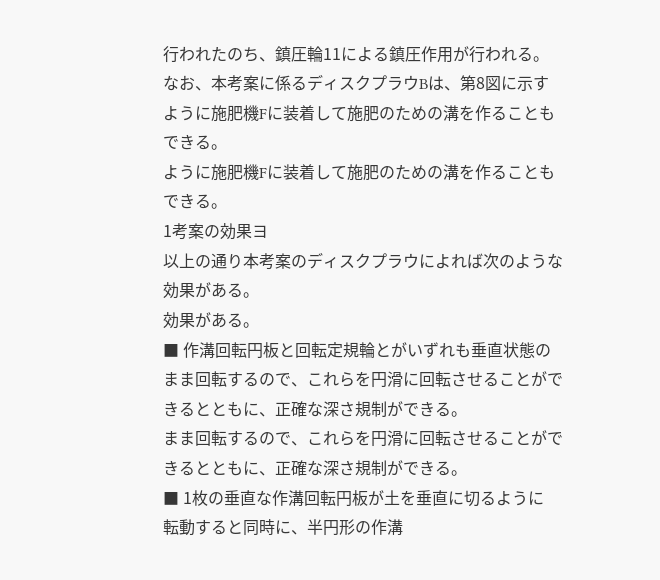行われたのち、鎮圧輪11による鎮圧作用が行われる。
なお、本考案に係るディスクプラウBは、第8図に示す
ように施肥機Fに装着して施肥のための溝を作ることも
できる。
ように施肥機Fに装着して施肥のための溝を作ることも
できる。
1考案の効果ヨ
以上の通り本考案のディスクプラウによれば次のような
効果がある。
効果がある。
■ 作溝回転円板と回転定規輪とがいずれも垂直状態の
まま回転するので、これらを円滑に回転させることがで
きるとともに、正確な深さ規制ができる。
まま回転するので、これらを円滑に回転させることがで
きるとともに、正確な深さ規制ができる。
■ 1枚の垂直な作溝回転円板が土を垂直に切るように
転動すると同時に、半円形の作溝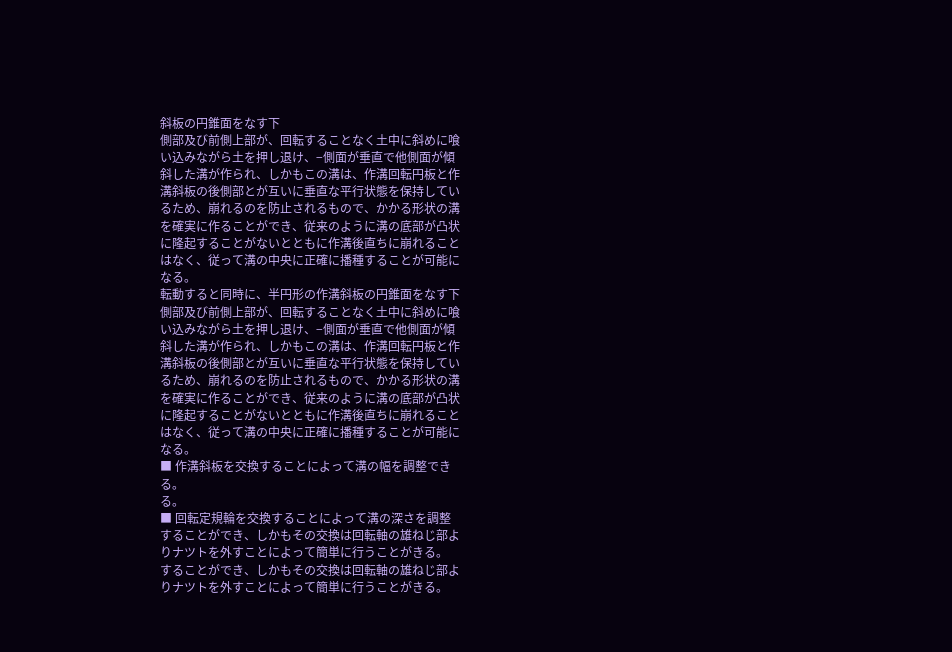斜板の円錐面をなす下
側部及び前側上部が、回転することなく土中に斜めに喰
い込みながら土を押し退け、−側面が垂直で他側面が傾
斜した溝が作られ、しかもこの溝は、作溝回転円板と作
溝斜板の後側部とが互いに垂直な平行状態を保持してい
るため、崩れるのを防止されるもので、かかる形状の溝
を確実に作ることができ、従来のように溝の底部が凸状
に隆起することがないとともに作溝後直ちに崩れること
はなく、従って溝の中央に正確に播種することが可能に
なる。
転動すると同時に、半円形の作溝斜板の円錐面をなす下
側部及び前側上部が、回転することなく土中に斜めに喰
い込みながら土を押し退け、−側面が垂直で他側面が傾
斜した溝が作られ、しかもこの溝は、作溝回転円板と作
溝斜板の後側部とが互いに垂直な平行状態を保持してい
るため、崩れるのを防止されるもので、かかる形状の溝
を確実に作ることができ、従来のように溝の底部が凸状
に隆起することがないとともに作溝後直ちに崩れること
はなく、従って溝の中央に正確に播種することが可能に
なる。
■ 作溝斜板を交換することによって溝の幅を調整でき
る。
る。
■ 回転定規輪を交換することによって溝の深さを調整
することができ、しかもその交換は回転軸の雄ねじ部よ
りナツトを外すことによって簡単に行うことがきる。
することができ、しかもその交換は回転軸の雄ねじ部よ
りナツトを外すことによって簡単に行うことがきる。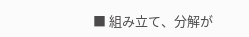■ 組み立て、分解が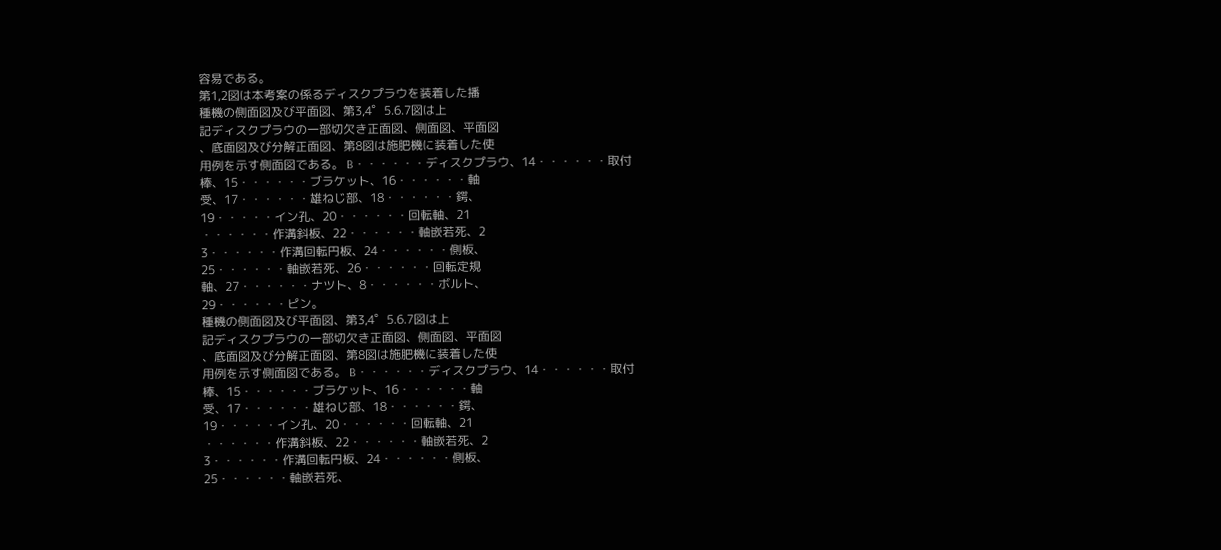容易である。
第1,2図は本考案の係るディスクプラウを装着した播
種機の側面図及び平面図、第3,4゜5.6.7図は上
記ディスクプラウの一部切欠き正面図、側面図、平面図
、底面図及び分解正面図、第8図は施肥機に装着した使
用例を示す側面図である。 B・・・・・・ディスクプラウ、14・・・・・・取付
棒、15・・・・・・ブラケット、16・・・・・・軸
受、17・・・・・・雄ねじ部、18・・・・・・鍔、
19・・・・・イン孔、20・・・・・・回転軸、21
・・・・・・作溝斜板、22・・・・・・軸嵌若死、2
3・・・・・・作溝回転円板、24・・・・・・側板、
25・・・・・・軸嵌若死、26・・・・・・回転定規
軸、27・・・・・・ナツト、8・・・・・・ボルト、
29・・・・・・ピン。
種機の側面図及び平面図、第3,4゜5.6.7図は上
記ディスクプラウの一部切欠き正面図、側面図、平面図
、底面図及び分解正面図、第8図は施肥機に装着した使
用例を示す側面図である。 B・・・・・・ディスクプラウ、14・・・・・・取付
棒、15・・・・・・ブラケット、16・・・・・・軸
受、17・・・・・・雄ねじ部、18・・・・・・鍔、
19・・・・・イン孔、20・・・・・・回転軸、21
・・・・・・作溝斜板、22・・・・・・軸嵌若死、2
3・・・・・・作溝回転円板、24・・・・・・側板、
25・・・・・・軸嵌若死、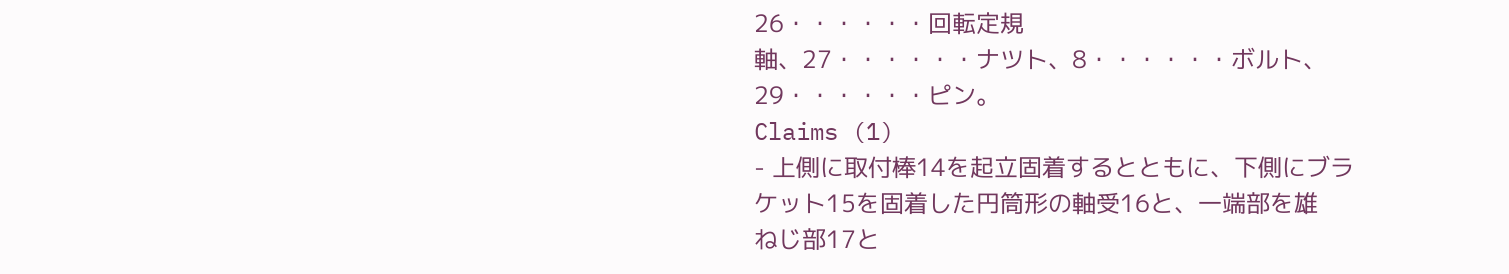26・・・・・・回転定規
軸、27・・・・・・ナツト、8・・・・・・ボルト、
29・・・・・・ピン。
Claims (1)
- 上側に取付棒14を起立固着するとともに、下側にブラ
ケット15を固着した円筒形の軸受16と、一端部を雄
ねじ部17と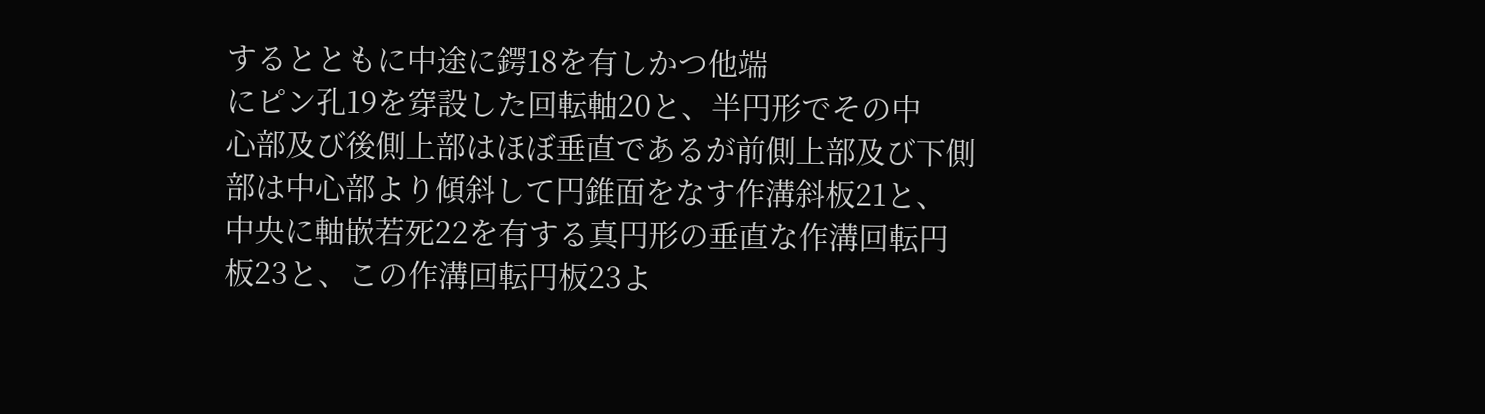するとともに中途に鍔18を有しかつ他端
にピン孔19を穿設した回転軸20と、半円形でその中
心部及び後側上部はほぼ垂直であるが前側上部及び下側
部は中心部より傾斜して円錐面をなす作溝斜板21と、
中央に軸嵌若死22を有する真円形の垂直な作溝回転円
板23と、この作溝回転円板23よ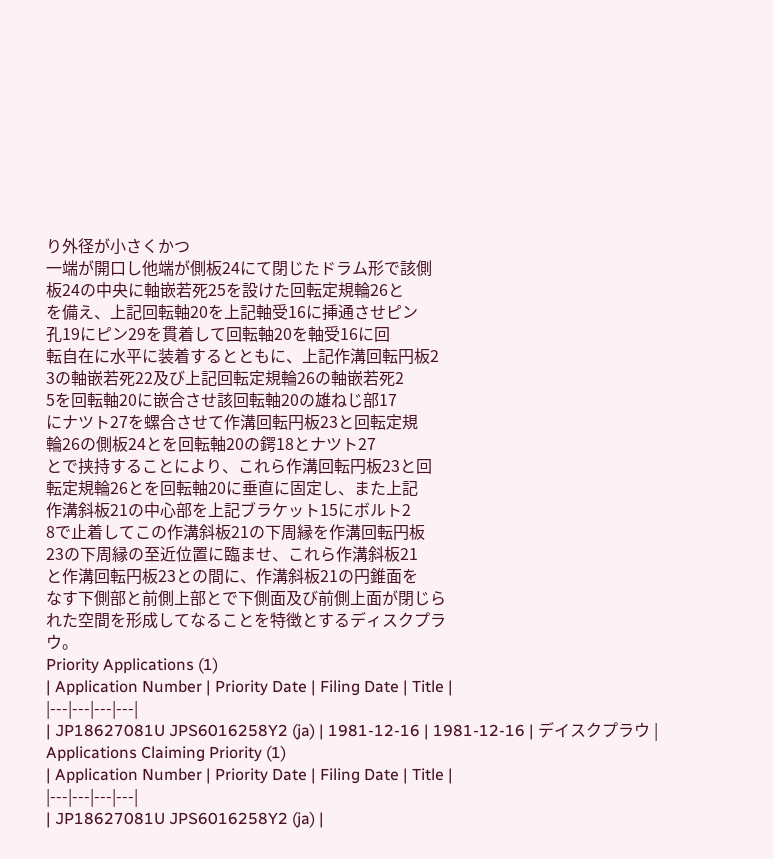り外径が小さくかつ
一端が開口し他端が側板24にて閉じたドラム形で該側
板24の中央に軸嵌若死25を設けた回転定規輪26と
を備え、上記回転軸20を上記軸受16に挿通させピン
孔19にピン29を貫着して回転軸20を軸受16に回
転自在に水平に装着するとともに、上記作溝回転円板2
3の軸嵌若死22及び上記回転定規輪26の軸嵌若死2
5を回転軸20に嵌合させ該回転軸20の雄ねじ部17
にナツト27を螺合させて作溝回転円板23と回転定規
輪26の側板24とを回転軸20の鍔18とナツト27
とで挟持することにより、これら作溝回転円板23と回
転定規輪26とを回転軸20に垂直に固定し、また上記
作溝斜板21の中心部を上記ブラケット15にボルト2
8で止着してこの作溝斜板21の下周縁を作溝回転円板
23の下周縁の至近位置に臨ませ、これら作溝斜板21
と作溝回転円板23との間に、作溝斜板21の円錐面を
なす下側部と前側上部とで下側面及び前側上面が閉じら
れた空間を形成してなることを特徴とするディスクプラ
ウ。
Priority Applications (1)
| Application Number | Priority Date | Filing Date | Title |
|---|---|---|---|
| JP18627081U JPS6016258Y2 (ja) | 1981-12-16 | 1981-12-16 | デイスクプラウ |
Applications Claiming Priority (1)
| Application Number | Priority Date | Filing Date | Title |
|---|---|---|---|
| JP18627081U JPS6016258Y2 (ja) |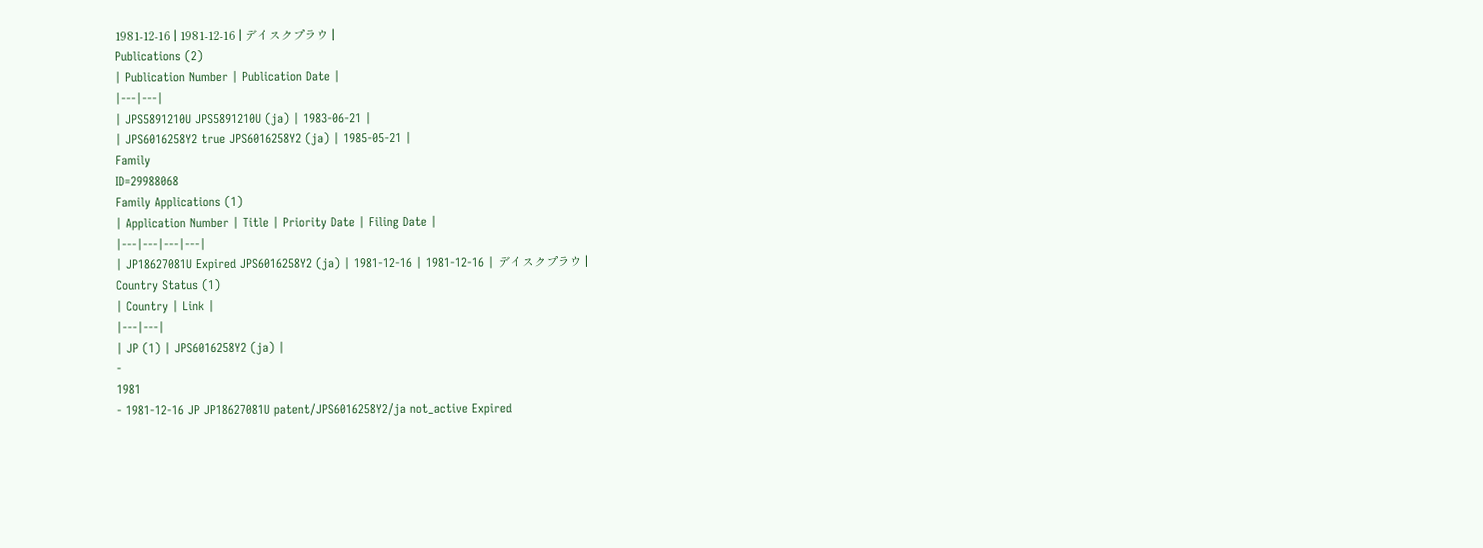1981-12-16 | 1981-12-16 | デイスクプラウ |
Publications (2)
| Publication Number | Publication Date |
|---|---|
| JPS5891210U JPS5891210U (ja) | 1983-06-21 |
| JPS6016258Y2 true JPS6016258Y2 (ja) | 1985-05-21 |
Family
ID=29988068
Family Applications (1)
| Application Number | Title | Priority Date | Filing Date |
|---|---|---|---|
| JP18627081U Expired JPS6016258Y2 (ja) | 1981-12-16 | 1981-12-16 | デイスクプラウ |
Country Status (1)
| Country | Link |
|---|---|
| JP (1) | JPS6016258Y2 (ja) |
-
1981
- 1981-12-16 JP JP18627081U patent/JPS6016258Y2/ja not_active Expired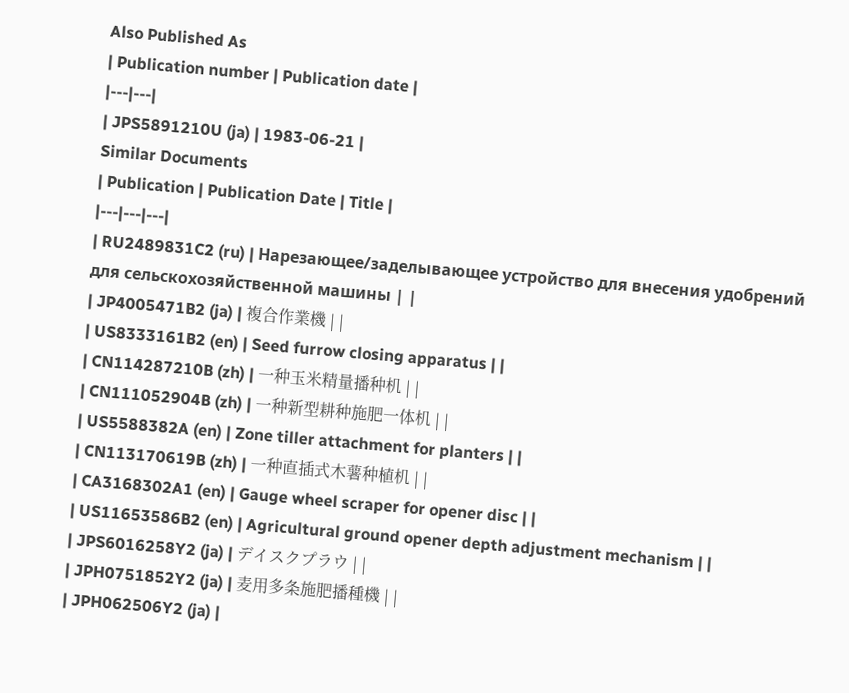Also Published As
| Publication number | Publication date |
|---|---|
| JPS5891210U (ja) | 1983-06-21 |
Similar Documents
| Publication | Publication Date | Title |
|---|---|---|
| RU2489831C2 (ru) | Нарезающее/заделывающее устройство для внесения удобрений для сельскохозяйственной машины | |
| JP4005471B2 (ja) | 複合作業機 | |
| US8333161B2 (en) | Seed furrow closing apparatus | |
| CN114287210B (zh) | 一种玉米精量播种机 | |
| CN111052904B (zh) | 一种新型耕种施肥一体机 | |
| US5588382A (en) | Zone tiller attachment for planters | |
| CN113170619B (zh) | 一种直插式木薯种植机 | |
| CA3168302A1 (en) | Gauge wheel scraper for opener disc | |
| US11653586B2 (en) | Agricultural ground opener depth adjustment mechanism | |
| JPS6016258Y2 (ja) | デイスクプラウ | |
| JPH0751852Y2 (ja) | 麦用多条施肥播種機 | |
| JPH062506Y2 (ja) |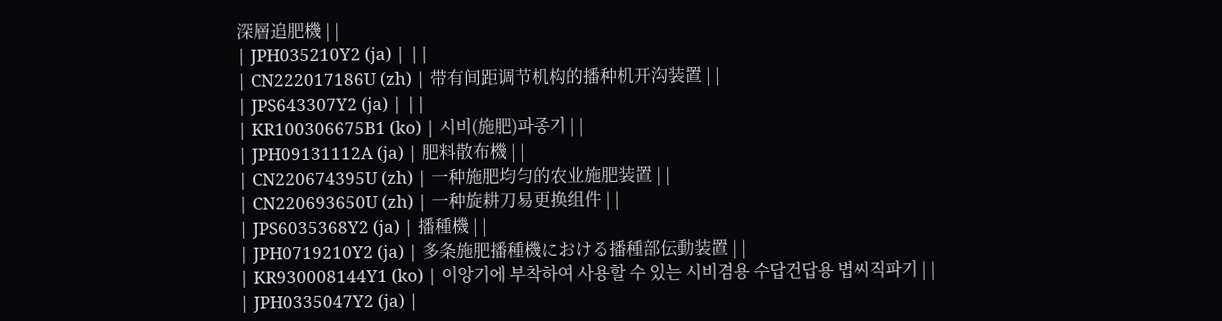深層追肥機 | |
| JPH035210Y2 (ja) | ||
| CN222017186U (zh) | 带有间距调节机构的播种机开沟装置 | |
| JPS643307Y2 (ja) | ||
| KR100306675B1 (ko) | 시비(施肥)파종기 | |
| JPH09131112A (ja) | 肥料散布機 | |
| CN220674395U (zh) | 一种施肥均匀的农业施肥装置 | |
| CN220693650U (zh) | 一种旋耕刀易更换组件 | |
| JPS6035368Y2 (ja) | 播種機 | |
| JPH0719210Y2 (ja) | 多条施肥播種機における播種部伝動装置 | |
| KR930008144Y1 (ko) | 이앙기에 부착하여 사용할 수 있는 시비겸용 수답건답용 볍씨직파기 | |
| JPH0335047Y2 (ja) |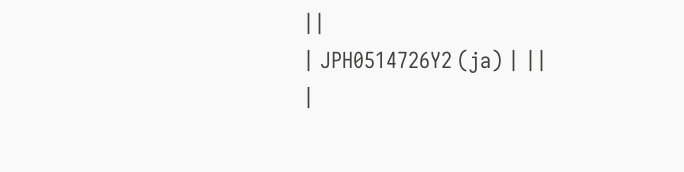||
| JPH0514726Y2 (ja) | ||
|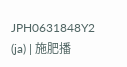JPH0631848Y2 (ja) | 施肥播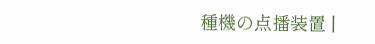種機の点播装置 |